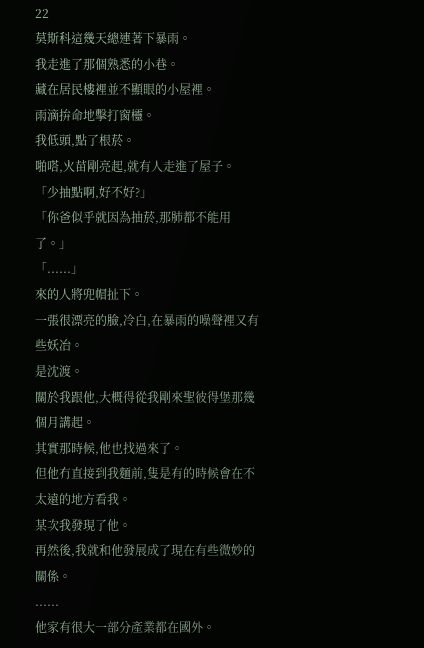22
莫斯科這幾天總連著下暴雨。
我走進了那個熟悉的小巷。
藏在居民樓裡並不顯眼的小屋裡。
雨滴拚命地擊打窗欞。
我低頭,點了根菸。
啪嗒,火苗剛亮起,就有人走進了屋子。
「少抽點啊,好不好?」
「你爸似乎就因為抽菸,那肺都不能用了。」
「......」
來的人將兜帽扯下。
一張很漂亮的臉,冷白,在暴雨的噪聲裡又有些妖冶。
是沈渡。
關於我跟他,大概得從我剛來聖彼得堡那幾個月講起。
其實那時候,他也找過來了。
但他冇直接到我麵前,隻是有的時候會在不太遠的地方看我。
某次我發現了他。
再然後,我就和他發展成了現在有些微妙的關係。
......
他家有很大一部分產業都在國外。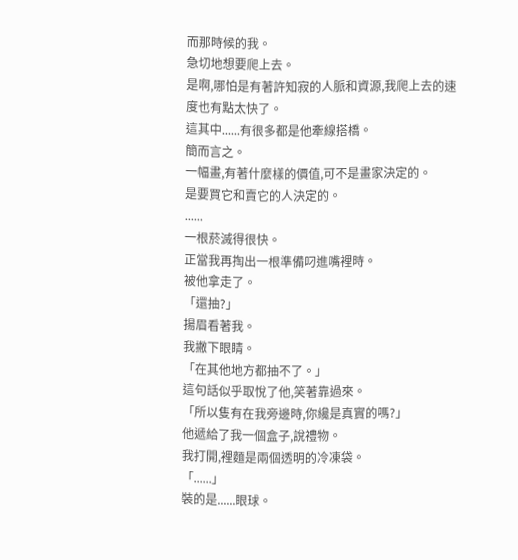而那時候的我。
急切地想要爬上去。
是啊,哪怕是有著許知寂的人脈和資源,我爬上去的速度也有點太快了。
這其中......有很多都是他牽線搭橋。
簡而言之。
一幅畫,有著什麼樣的價值,可不是畫家決定的。
是要買它和賣它的人決定的。
......
一根菸滅得很快。
正當我再掏出一根準備叼進嘴裡時。
被他拿走了。
「還抽?」
揚眉看著我。
我撇下眼睛。
「在其他地方都抽不了。」
這句話似乎取悅了他,笑著靠過來。
「所以隻有在我旁邊時,你纔是真實的嗎?」
他遞給了我一個盒子,說禮物。
我打開,裡麵是兩個透明的冷凍袋。
「......」
裝的是......眼球。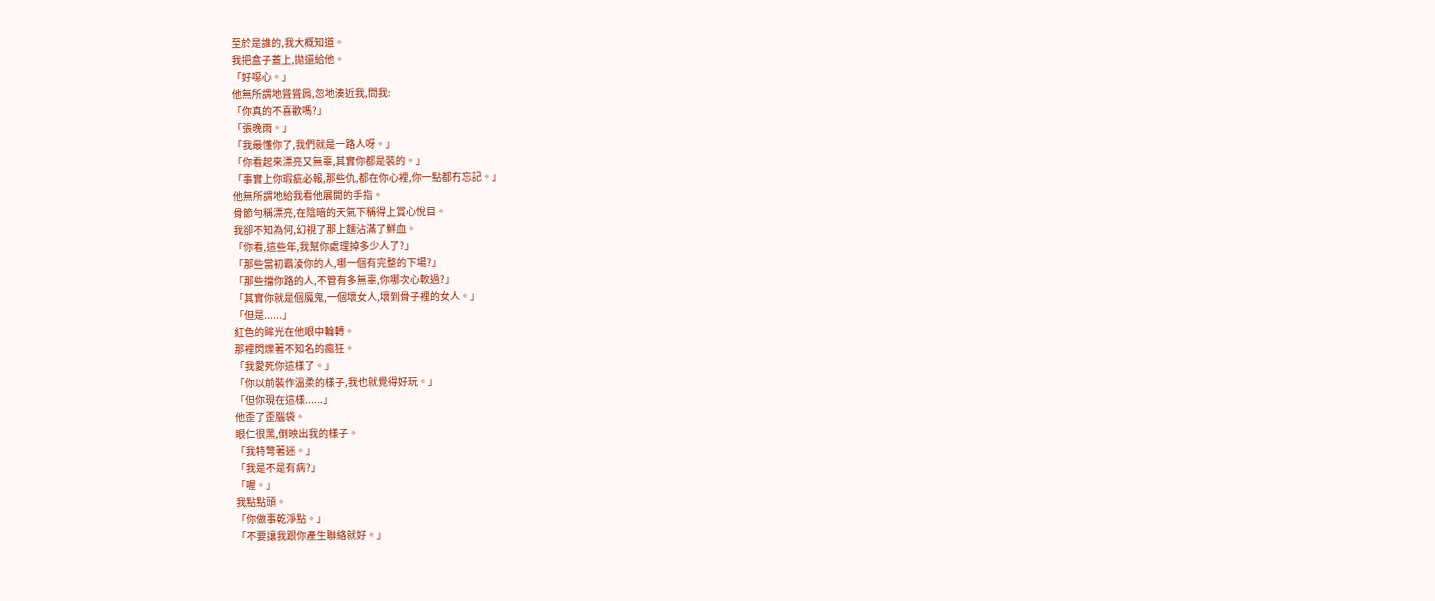至於是誰的,我大概知道。
我把盒子蓋上,拋還給他。
「好噁心。」
他無所謂地聳聳肩,忽地湊近我,問我:
「你真的不喜歡嗎?」
「張晚雨。」
「我最懂你了,我們就是一路人呀。」
「你看起來漂亮又無辜,其實你都是裝的。」
「事實上你瑕疵必報,那些仇,都在你心裡,你一點都冇忘記。」
他無所謂地給我看他展開的手指。
骨節勻稱漂亮,在陰暗的天氣下稱得上賞心悅目。
我卻不知為何,幻視了那上麵沾滿了鮮血。
「你看,這些年,我幫你處理掉多少人了?」
「那些當初霸淩你的人,哪一個有完整的下場?」
「那些擋你路的人,不管有多無辜,你哪次心軟過?」
「其實你就是個魔鬼,一個壞女人,壞到骨子裡的女人。」
「但是......」
紅色的眸光在他眼中輪轉。
那裡閃爍著不知名的瘋狂。
「我愛死你這樣了。」
「你以前裝作溫柔的樣子,我也就覺得好玩。」
「但你現在這樣......」
他歪了歪腦袋。
眼仁很黑,倒映出我的樣子。
「我特彆著迷。」
「我是不是有病?」
「喔。」
我點點頭。
「你做事乾淨點。」
「不要讓我跟你產生聯絡就好。」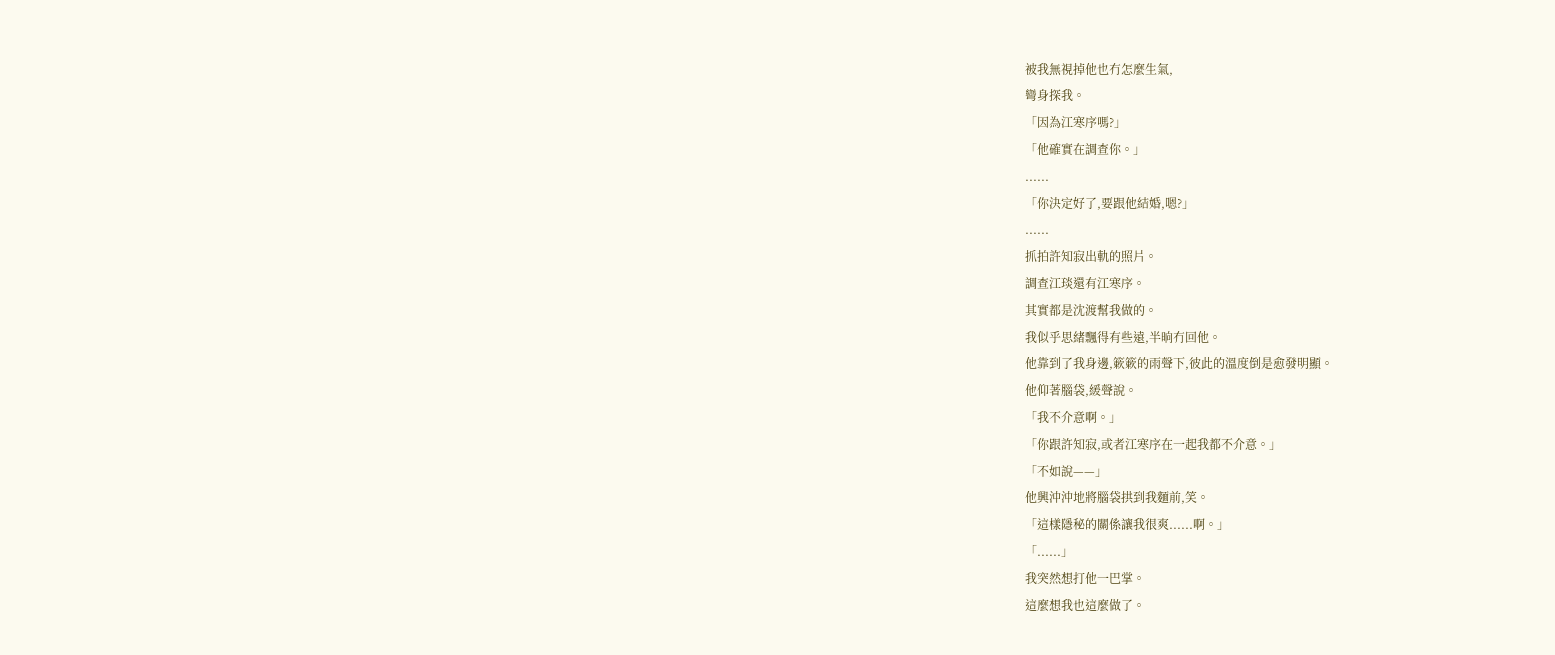被我無視掉他也冇怎麼生氣,
彎身探我。
「因為江寒序嗎?」
「他確實在調查你。」
......
「你決定好了,要跟他結婚,嗯?」
......
抓拍許知寂出軌的照片。
調查江琰還有江寒序。
其實都是沈渡幫我做的。
我似乎思緒飄得有些遠,半晌冇回他。
他靠到了我身邊,簌簌的雨聲下,彼此的溫度倒是愈發明顯。
他仰著腦袋,緩聲說。
「我不介意啊。」
「你跟許知寂,或者江寒序在一起我都不介意。」
「不如說——」
他興沖沖地將腦袋拱到我麵前,笑。
「這樣隱秘的關係讓我很爽......啊。」
「......」
我突然想打他一巴掌。
這麼想我也這麼做了。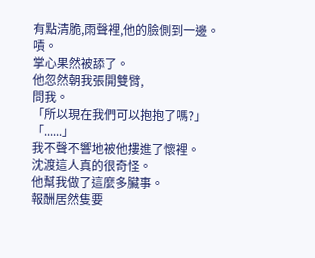有點清脆,雨聲裡,他的臉側到一邊。
嘖。
掌心果然被舔了。
他忽然朝我張開雙臂,
問我。
「所以現在我們可以抱抱了嗎?」
「......」
我不聲不響地被他摟進了懷裡。
沈渡這人真的很奇怪。
他幫我做了這麼多臟事。
報酬居然隻要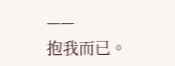——
抱我而已。